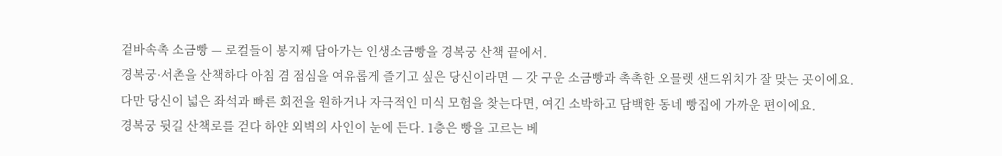겉바속촉 소금빵 — 로컬들이 봉지째 담아가는 인생소금빵을 경복궁 산책 끝에서.
경복궁·서촌을 산책하다 아침 겸 점심을 여유롭게 즐기고 싶은 당신이라면 — 갓 구운 소금빵과 촉촉한 오믈렛 샌드위치가 잘 맞는 곳이에요.
다만 당신이 넓은 좌석과 빠른 회전을 원하거나 자극적인 미식 모험을 찾는다면, 여긴 소박하고 담백한 동네 빵집에 가까운 편이에요.
경복궁 뒷길 산책로를 걷다 하얀 외벽의 사인이 눈에 든다. 1층은 빵을 고르는 베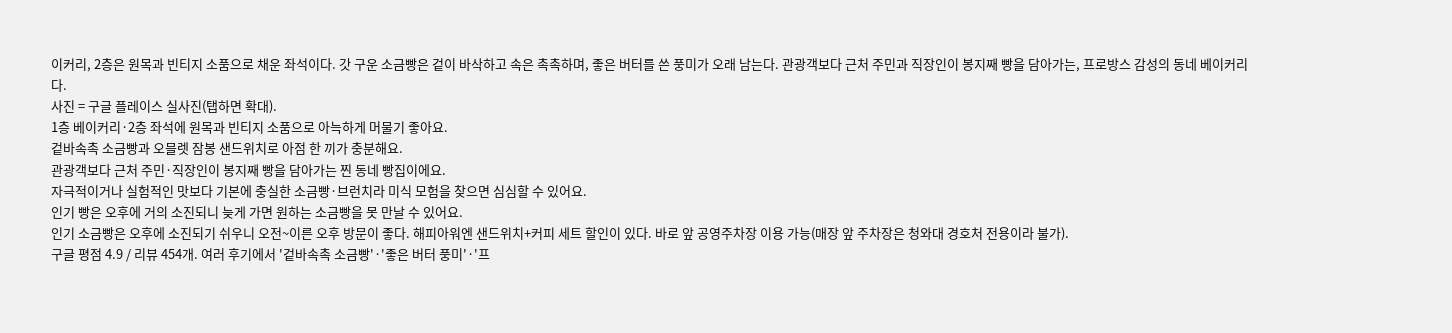이커리, 2층은 원목과 빈티지 소품으로 채운 좌석이다. 갓 구운 소금빵은 겉이 바삭하고 속은 촉촉하며, 좋은 버터를 쓴 풍미가 오래 남는다. 관광객보다 근처 주민과 직장인이 봉지째 빵을 담아가는, 프로방스 감성의 동네 베이커리다.
사진 = 구글 플레이스 실사진(탭하면 확대).
1층 베이커리·2층 좌석에 원목과 빈티지 소품으로 아늑하게 머물기 좋아요.
겉바속촉 소금빵과 오믈렛 잠봉 샌드위치로 아점 한 끼가 충분해요.
관광객보다 근처 주민·직장인이 봉지째 빵을 담아가는 찐 동네 빵집이에요.
자극적이거나 실험적인 맛보다 기본에 충실한 소금빵·브런치라 미식 모험을 찾으면 심심할 수 있어요.
인기 빵은 오후에 거의 소진되니 늦게 가면 원하는 소금빵을 못 만날 수 있어요.
인기 소금빵은 오후에 소진되기 쉬우니 오전~이른 오후 방문이 좋다. 해피아워엔 샌드위치+커피 세트 할인이 있다. 바로 앞 공영주차장 이용 가능(매장 앞 주차장은 청와대 경호처 전용이라 불가).
구글 평점 4.9 / 리뷰 454개. 여러 후기에서 '겉바속촉 소금빵'·'좋은 버터 풍미'·'프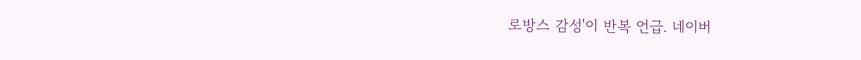로방스 감성'이 반복 언급. 네이버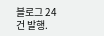블로그 24건 발행.